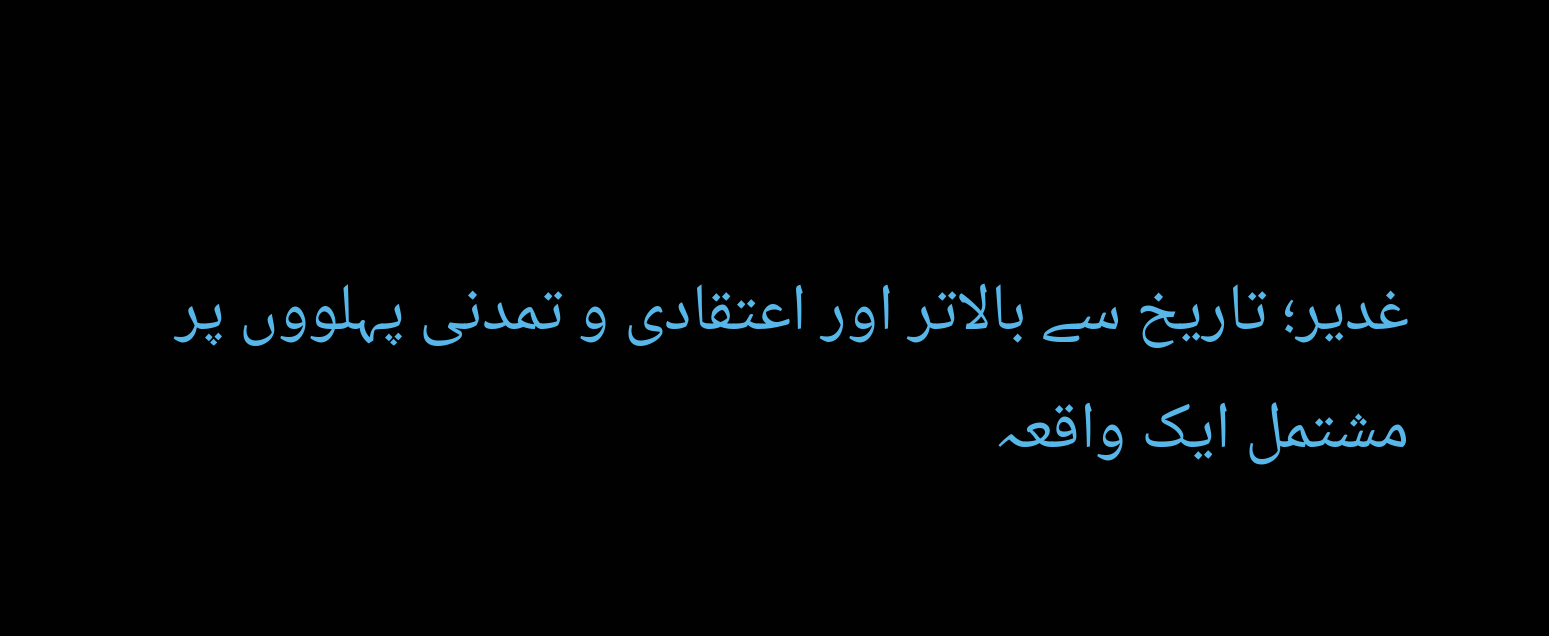غدیر؛ تاریخ سے بالاتر اور اعتقادی و تمدنی پہلووں پر مشتمل ایک واقعہ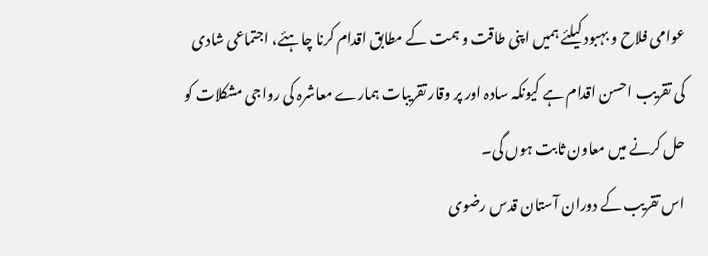عوامی فلاح و بہبود کیلئے ہمیں اپنی طاقت و ہمت کے مطابق اقدام کرنا چاہئے، اجتماعی شادی کی تقریب احسن اقدام ہے کیونکہ سادہ اور پر وقار تقریبات ہمارے معاشرہ کی رواجی مشکلات کو حل کرنے میں معاون ثابت ہوں گی۔
اس تقریب کے دوران آستان قدس رضوی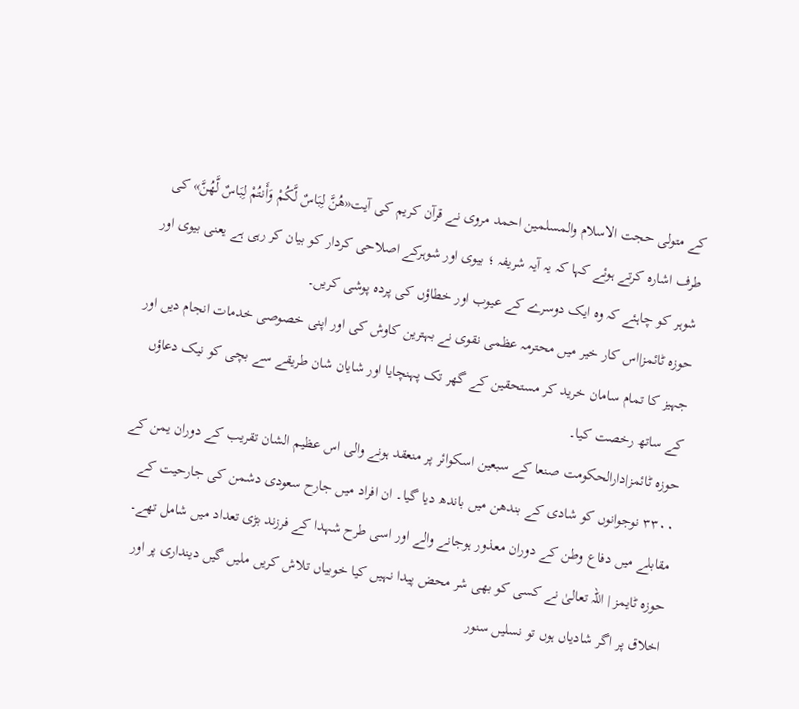کے متولی حجت الاسلام والمسلمین احمد مروی نے قرآن کریم کی آیت«هُنَّ لِبَاسٌ لَّكُمْ وَأَنتُمْ لِبَاسٌ لَّهُنَّ» کی طرف اشارہ کرتے ہوئے کہا کہ یہ آیہ شریفہ ؛ بیوی اور شوہرکے اصلاحی کردار کو بیان کر رہی ہے یعنی بیوی اور شوہر کو چاہئے کہ وہ ایک دوسرے کے عیوب اور خطاؤں کی پردہ پوشی کریں۔
حوزہ ٹائمز|اس کار خیر میں محترمہ عظمی نقوی نے بہترین کاوش کی اور اپنی خصوصی خدمات انجام دیں اور جہیز کا تمام سامان خرید کر مستحقین کے گھر تک پہنچایا اور شایان شان طریقے سے بچی کو نیک دعاؤں کے ساتھ رخصت کیا۔
حوزہ ٹائمز|دارالحکومت صنعا کے سبعین اسکوائر پر منعقد ہونے والی اس عظیم الشان تقریب کے دوران یمن کے ۳۳۰۰ نوجوانوں کو شادی کے بندھن میں باندھ دیا گیا۔ ان افراد میں جارح سعودی دشمن کی جارحیت کے مقابلے میں دفاع وطن کے دوران معذور ہوجانے والے اور اسی طرح شہدا کے فرزند بڑی تعداد میں شامل تھے۔
حوزہ ٹایمز | اللہ تعالیٰ نے کسی کو بھی شر محض پیدا نہیں کیا خوبیاں تلاش کریں ملیں گیں دینداری پر اور اخلاق پر اگر شادیاں ہوں تو نسلیں سنور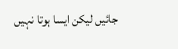جائیں لیکن ایسا ہوتا نہیں